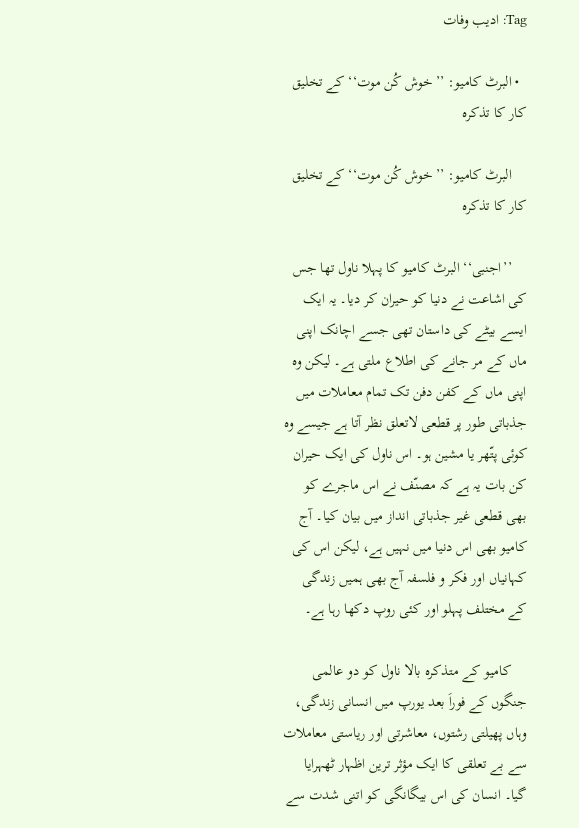Tag: ادیب وفات

  • البرٹ کامیو: ’’خوش کُن موت‘‘ کے تخلیق کار کا تذکرہ

    البرٹ کامیو: ’’خوش کُن موت‘‘ کے تخلیق کار کا تذکرہ

    ’’اجنبی‘‘ البرٹ کامیو کا پہلا ناول تھا جس کی اشاعت نے دنیا کو حیران کر دیا۔ یہ ایک ایسے بیٹے کی داستان تھی جسے اچانک اپنی ماں کے مر جانے کی اطلاع ملتی ہے۔ لیکن وہ اپنی ماں کے کفن دفن تک تمام معاملات میں جذباتی طور پر قطعی لاتعلق نظر آتا ہے جیسے وہ کوئی پتّھر یا مشین ہو۔ اس ناول کی ایک حیران کن بات یہ ہے کہ مصنّف نے اس ماجرے کو بھی قطعی غیر جذباتی انداز میں بیان کیا۔ آج کامیو بھی اس دنیا میں نہیں‌ ہے، لیکن اس کی کہانیاں اور فکر و فلسفہ آج بھی ہمیں زندگی کے مختلف پہلو اور کئی روپ دکھا رہا ہے۔

    کامیو کے متذکرہ بالا ناول کو دو عالمی جنگوں کے فوراَ بعد یورپ میں انسانی زندگی، وہاں پھیلتی رشتوں، معاشرتی اور ریاستی معاملات سے بے تعلقی کا ایک مؤثر ترین اظہار ٹھہرایا گیا۔ انسان کی اس بیگانگی کو اتنی شدت سے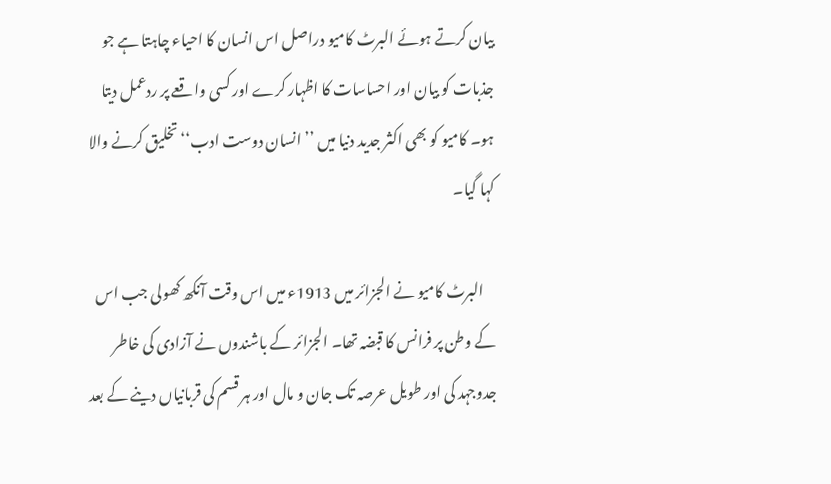بیان کرتے ہوئے البرٹ کامیو دراصل اس انسان کا احیاء چاہتا ہے جو جذبات کو بیان اور احساسات کا اظہار کرے اور کسی واقعے پر ردعمل دیتا ہو۔ کامیو کو بھی اکثر جدید دنیا میں ’’انسان دوست ادب‘‘ تخلیق کرنے والا کہا گیا۔

    البرٹ کامیو نے الجزائر میں 1913ء میں اس وقت آنکھ کھولی جب اس کے وطن پر فرانس کا قبضہ تھا۔ الجزائر کے باشندوں نے آزادی کی خاطر جدوجہد کی اور طویل عرصہ تک جان و مال اور ہر قسم کی قربانیاں دینے کے بعد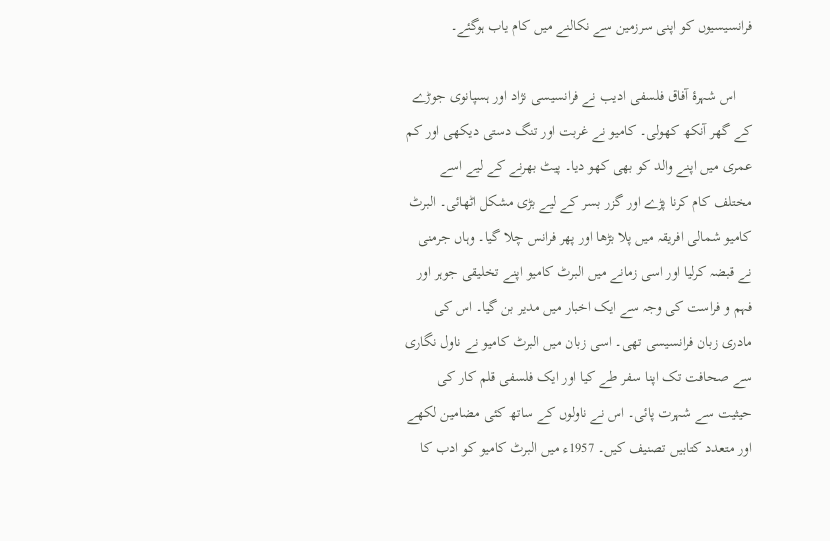فرانسیسیوں کو اپنی سرزمین سے نکالنے میں کام یاب ہوگئے۔

    اس شہرۂ آفاق فلسفی ادیب نے فرانسیسی نژاد اور ہسپانوی جوڑے کے گھر آنکھ کھولی۔ کامیو نے غربت اور تنگ دستی دیکھی اور کم عمری میں اپنے والد کو بھی کھو دیا۔ پیٹ بھرنے کے لیے اسے مختلف کام کرنا پڑے اور گزر بسر کے لیے بڑی مشکل اٹھائی۔ البرٹ کامیو شمالی افریقہ میں‌ پلا بڑھا اور پھر فرانس چلا گیا۔ وہاں جرمنی نے قبضہ کرلیا اور اسی زمانے میں البرٹ کامیو اپنے تخلیقی جوہر اور فہم و فراست کی وجہ سے ایک اخبار میں مدیر بن گیا۔ اس کی مادری زبان فرانسیسی تھی۔ اسی زبان میں البرٹ کامیو نے ناول نگاری سے صحافت تک اپنا سفر طے کیا اور ایک فلسفی قلم کار کی حیثیت سے شہرت پائی۔ اس نے ناولوں کے ساتھ کئی مضامین لکھے اور متعدد کتابیں‌ تصنیف کیں۔ 1957ء میں‌ البرٹ کامیو کو ادب کا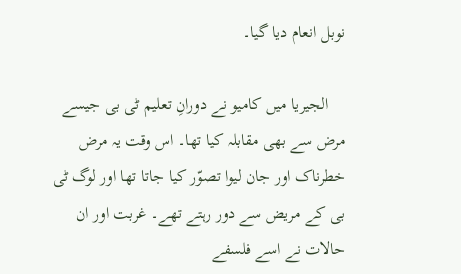نوبل انعام دیا گیا۔

    الجیریا میں‌ کامیو نے دورانِ‌ تعلیم ٹی بی جیسے مرض سے بھی مقابلہ کیا تھا۔ اس وقت یہ مرض خطرناک اور جان لیوا تصوّر کیا جاتا تھا اور لوگ ٹی بی کے مریض سے دور رہتے تھے۔ غربت اور ان حالات نے اسے فلسفے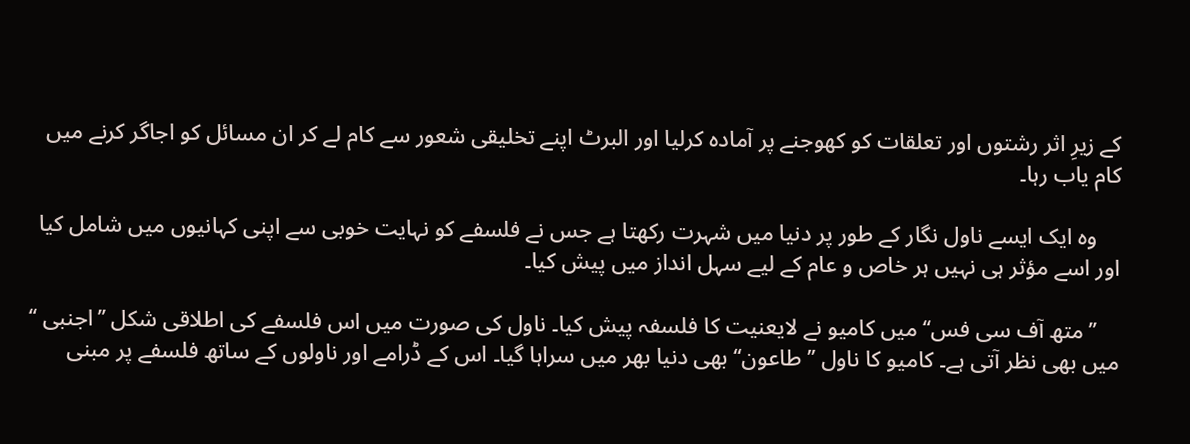کے زیرِ اثر رشتوں اور تعلقات کو کھوجنے پر آمادہ کرلیا اور البرٹ اپنے تخلیقی شعور سے کام لے کر ان مسائل کو اجاگر کرنے میں‌ کام یاب رہا۔

    وہ ایک ایسے ناول نگار کے طور پر دنیا میں‌ شہرت رکھتا ہے جس نے فلسفے کو نہایت خوبی سے اپنی کہانیوں میں‌ شامل کیا اور اسے مؤثر ہی نہیں ہر خاص و عام کے لیے سہل انداز میں پیش کیا۔

    ’’متھ آف سی فس‘‘ میں کامیو نے لایعنیت کا فلسفہ پیش کیا۔ ناول کی صورت میں اس فلسفے کی اطلاقی شکل ’’اجنبی ‘‘ میں بھی نظر آتی ہے۔ کامیو کا ناول ’’طاعون‘‘ بھی دنیا بھر میں سراہا گیا۔ اس کے ڈرامے اور ناولوں کے ساتھ فلسفے پر مبنی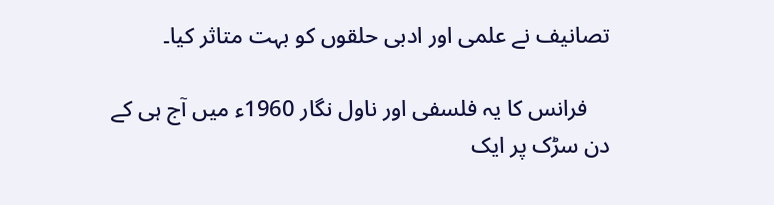تصانیف نے علمی اور ادبی حلقوں‌ کو بہت متاثر کیا۔

    فرانس کا یہ فلسفی اور ناول نگار 1960ء میں آج ہی کے دن سڑک پر ایک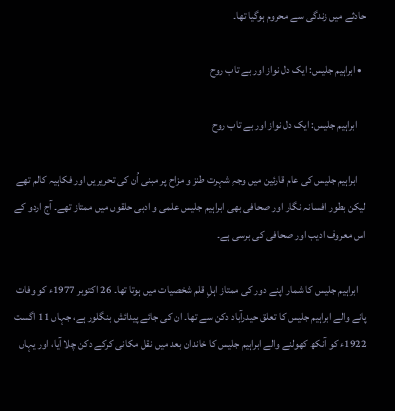حادثے میں زندگی سے محروم ہوگیا تھا۔

  • ابراہیم جلیس: ایک دل نواز اور بے تاب روح

    ابراہیم جلیس: ایک دل نواز اور بے تاب روح

    ابراہیم جلیس کی عام قارئین میں وجہِ شہرت طنز و مزاح پر مبنی اُن کی تحریریں اور فکاہیہ کالم تھے لیکن بطور افسانہ نگار اور صحافی بھی ابراہیم جلیس علمی و ادبی حلقوں‌ میں‌ ممتاز تھے۔ آج اردو کے اس معروف ادیب اور صحافی کی برسی ہے۔

    ابراہیم جلیس کا شمار اپنے دور کی ممتاز اہلِ‌ قلم شخصیات میں‌ ہوتا تھا۔ 26 اکتوبر 1977ء کو وفات پانے والے ابراہیم جلیس کا تعلق حیدرآباد دکن سے تھا۔ ان کی جائے پیدائش بنگلور ہے، جہاں 11 اگست 1922ء کو آنکھ کھولنے والے ابراہیم جلیس کا خاندان بعد میں‌ نقل مکانی کرکے دکن چلا آیا، اور یہاں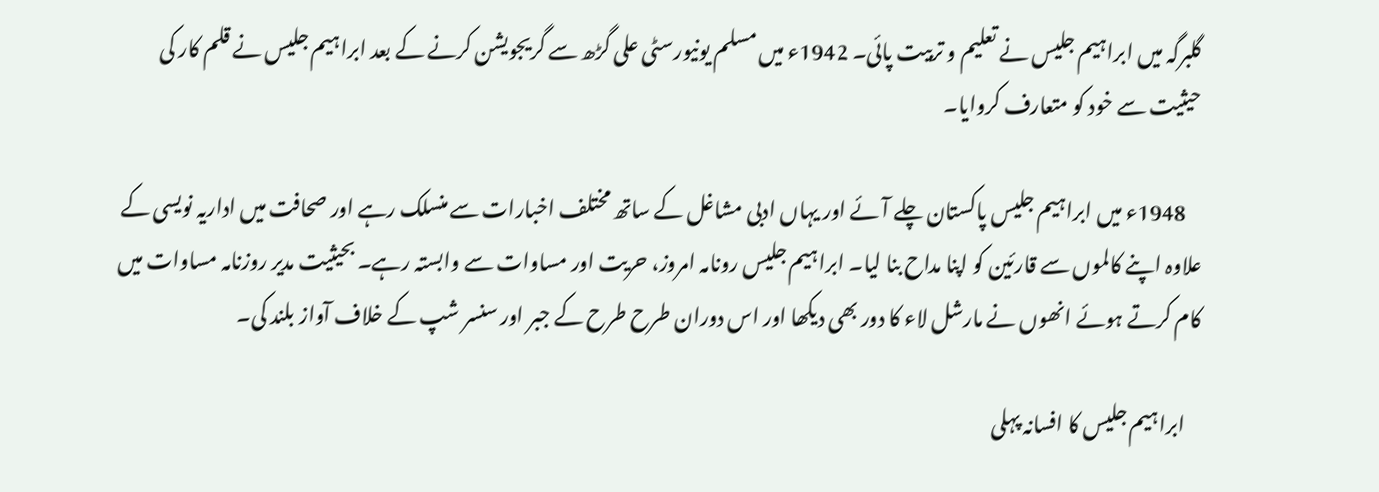گلبرگہ میں ابراہیم جلیس نے تعلیم و تربیت پائی۔ 1942ء میں مسلم یونیورسٹی علی گڑھ سے گریجویشن کرنے کے بعد ابراہیم جلیس نے قلم کار کی حیثیت سے خود کو متعارف کروایا۔

    1948ء میں ابراہیم جلیس پاکستان چلے آئے اور یہاں ادبی مشاغل کے ساتھ مختلف اخبارات سے منسلک رہے اور صحافت میں اداریہ نویسی کے علاوہ اپنے کالموں سے قارئین کو اپنا مداح بنا لیا۔ ابراہیم جلیس رونامہ امروز، حریت اور مساوات سے وابستہ رہے۔ بحیثیت مدیر روزنامہ مساوات میں کام کرتے ہوئے انھوں نے مارشل لاء کا دور بھی دیکھا اور اس دوران طرح‌ طرح کے جبر اور سنسر شپ کے خلاف آواز بلند کی۔

    ابراہیم جلیس کا افسانہ پہلی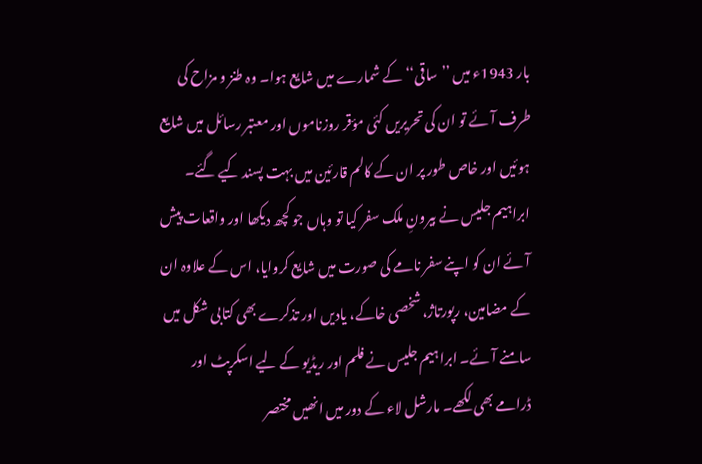بار 1943ء میں ’’ساقی‘‘ کے شمارے میں شایع ہوا۔ وہ طنز و مزاح کی طرف آئے تو ان کی تحریریں کئی مؤقر روزناموں اور معتبر رسائل میں شایع ہوئیں اور خاص طور پر ان کے کالم قارئین میں بہت پسند کیے گئے۔ ابراہیم جلیس نے بیرونِ ملک سفر کیا تو وہاں‌ جو کچھ دیکھا اور واقعات پیش آئے ان کو اپنے سفر نامے کی صورت میں شایع کروایا، اس کے علاوہ ان کے مضامین، رپورتاژ، شخصی خاکے، یادیں اور تذکرے بھی کتابی شکل میں سامنے آئے۔ ابراہیم جلیس نے فلم اور ریڈیو کے لیے اسکرپٹ اور ڈرامے بھی لکھے۔ مارشل لاء کے دور میں‌ انھیں مختصر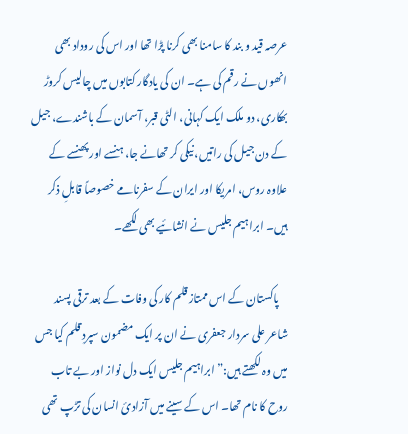عرصہ قید و بند کا سامنا بھی کرنا پڑا تھا اور اس کی روداد بھی انھوں نے رقم کی ہے۔ ان کی یادگار کتابوں میں چالیس کروڑ بھکاری، دو ملک ایک کہانی، الٹی قبر، آسمان کے باشندے، جیل کے دن جیل کی راتیں، نیکی کر تھانے جا، ہنسے اور پھنسے کے علاوہ روس، امریکا اور ایران کے سفرنامے خصوصاً قابلِ ذکر ہیں۔ ابراہیم جلیس نے انشائیے بھی لکھے۔

    پاکستان کے اس ممتاز قلم کار کی وفات کے بعد ترقی پسند شاعر علی سردار جعفری نے ان پر ایک مضمون سپردِ‌ قلم کیا جس میں وہ لکھتے ہیں:”ابراہیم جلیس ایک دل نواز اور بے تاب روح کا نام تھا۔ اس کے سینے میں آزادئ انسان کی تڑپ تھی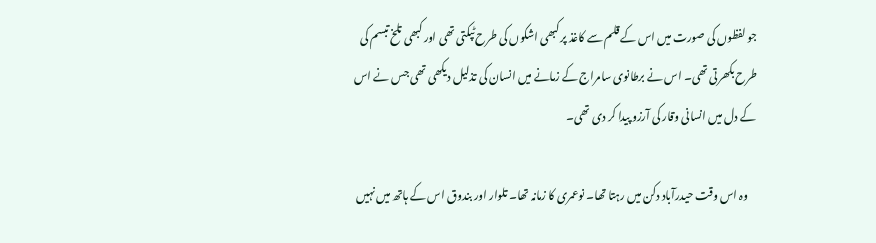جو لفظوں کی صورت میں اس کے قلم سے کاغذ پر کبھی اشکوں کی طرح ٹپکتی تھی اور کبھی تلخ تبسم کی طرح بکھرتی تھی۔ اس نے برطانوی سامراج کے زمانے میں انسان کی تذلیل دیکھی تھی جس نے اس کے دل میں انسانی وقار کی آرزو پیدا کر دی تھی۔

    وہ اس وقت حیدرآباد دکن میں رہتا تھا۔ نوعمری کا زمانہ تھا۔ تلوار اور بندوق اس کے ہاتھ میں نہیں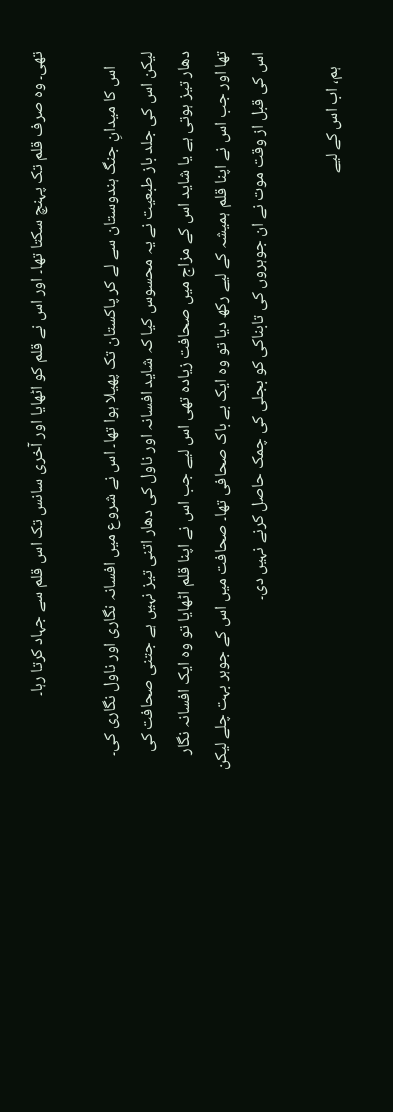تھی۔ وہ صرف قلم تک پہنچ سکتا تھا۔ اور اس نے قلم کو اٹھایا اور آخری سانس تک اس قلم سے جہاد کرتا رہا۔

    اس کا میدانِ جنگ ہندوستان سے لے کر پاکستان تک پھیلا ہوا تھا۔ اس نے شروع میں افسانہ نگاری اور ناول نگاری کی۔ لیکن اس کی جلد باز طبعیت نے یہ محسوس کیا کہ شاید افسانہ اور ناول کی دھار اتنی تیز نہیں ہے جتنی صحافت کی دھار تیز ہوتی ہے یا شاید اس کے مزاج میں صحافت زیادہ تھی اس لیے جب اس نے اپنا قلم اٹھایا تو وہ ایک افسانہ نگار تھا اور جب اس نے اپنا قلم ہمیشہ کے لیے رکھ دیا تو وہ ایک بے باک صحافی تھا۔ صحافت میں اس کے جوہر بہت چلے لیکن اس کی قبل از وقت موت نے ان جوہروں کی تابناکی کو بجلی کی چمک حاصل کرنے نہیں دی۔

    ہم، اب اس کے لیے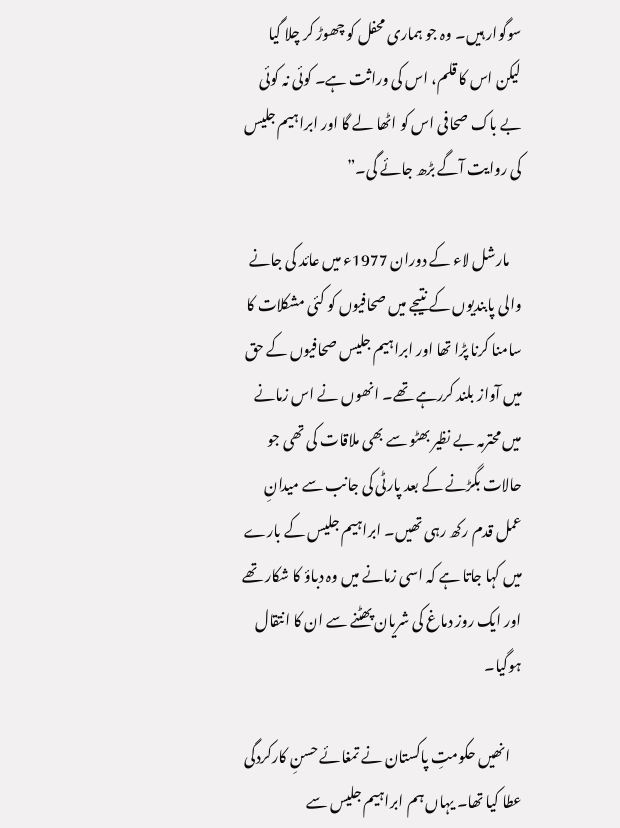سوگوار ہیں۔ وہ جو ہماری محفل کو چھوڑ کر چلا گیا لیکن اس کا قلم، اس کی وراثت ہے۔ کوئی نہ کوئی بے باک صحافی اس کو اٹھا لے گا اور ابراہیم جلیس کی روایت آگے بڑھ جائے گی۔”

    مارشل لاء کے دوران 1977ء میں عائد کی جانے والی پابندیوں کے نتیجے میں‌ صحافیوں کو کئی مشکلات کا سامنا کرنا پڑا تھا اور ابراہیم جلیس صحافیوں کے حق میں آواز بلند کررہے تھے۔ انھوں نے اس زمانے میں محترمہ بے نظیر بھٹو سے بھی ملاقات کی تھی جو حالات بگڑنے کے بعد پارٹی کی جانب سے میدانِ عمل قدم رکھ رہی تھیں۔ ابراہیم جلیس کے بارے میں کہا جاتا ہے کہ اسی زمانے میں وہ دباؤ کا شکار تھے اور ایک روز دماغ کی شریان پھٹنے سے ان کا انتقال ہوگیا۔

    انھیں حکومتِ پاکستان نے تمغائے حسنِ کارکردگی عطا کیا تھا۔ یہاں ہم ابراہیم جلیس سے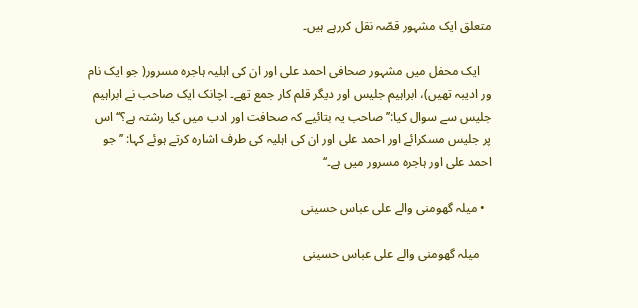متعلق ایک مشہور قصّہ نقل کررہے ہیں۔

    ایک محفل میں مشہور صحافی احمد علی اور ان کی اہلیہ ہاجرہ مسرور( جو ایک نام ور ادیبہ تھیں)، ابراہیم جلیس اور دیگر قلم کار جمع تھے۔ اچانک ایک صاحب نے ابراہیم جلیس سے سوال کیا:’’صاحب یہ بتائیے کہ صحافت اور ادب میں کیا رشتہ ہے؟‘‘ اس پر جلیس مسکرائے اور احمد علی اور ان کی اہلیہ کی طرف اشارہ کرتے ہوئے کہا: ’’جو احمد علی اور ہاجرہ مسرور میں ہے۔‘‘

  • میلہ گھومنی والے علی عباس حسینی

    میلہ گھومنی والے علی عباس حسینی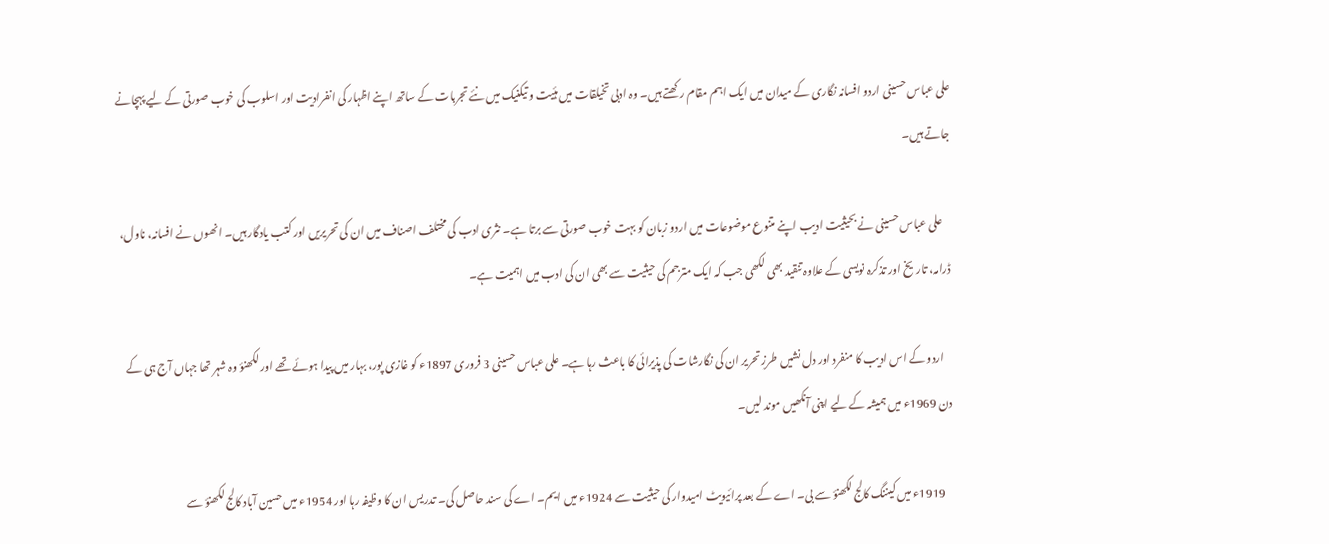علی عباس حسینی اردو افسانہ نگاری کے میدان میں ایک اہم مقام رکھتے ہیں۔ وہ ادبی تخیلقات میں ہئیت و تیکنیک میں نئے تجربات کے ساتھ اپنے اظہار کی انفرادیت اور اسلوب کی خوب صورتی کے لیے پہچانے جاتے ہیں۔

    علی عباس حسینی نے بحیثیت ادیب اپنے متنوع موضوعات میں اردو زبان کو بہت خوب صورتی سے برتا ہے۔ نثری ادب کی مختلف اصناف میں ان کی تحریریں اور کتب یادگار ہیں۔ انھوں نے افسانہ، ناول، ڈرامہ، تاریخ اور تذکرہ نویسی کے علاوہ تنقید بھی لکھی جب کہ ایک مترجم کی حیثیت سے بھی ان کی ادب میں‌ اہمیت ہے۔

    اردو کے اس ادیب کا منفرد اور دل نشیں طرزِ تحریر ان کی نگارشات کی پذیرائی کا باعث رہا ہے۔ علی عباس حسینی 3 فروری 1897ء کو غازی پور، بہار میں پیدا ہوئے تھے اور لکھنؤ وہ شہر تھا جہاں‌ آج ہی کے دن 1969ء میں‌ ہمیشہ کے لیے اپنی آنکھیں‌ موند لیں۔

    1919ء میں کیننگ کالج لکھنؤ سے بی۔ اے کے بعد پرائیویٹ امیدوار کی حیثیت سے 1924ء میں ایم۔ اے کی سند حاصل کی۔ تدریس ان کا وظیفہ رہا اور 1954ء میں حسین آباد کالج لکھنؤ سے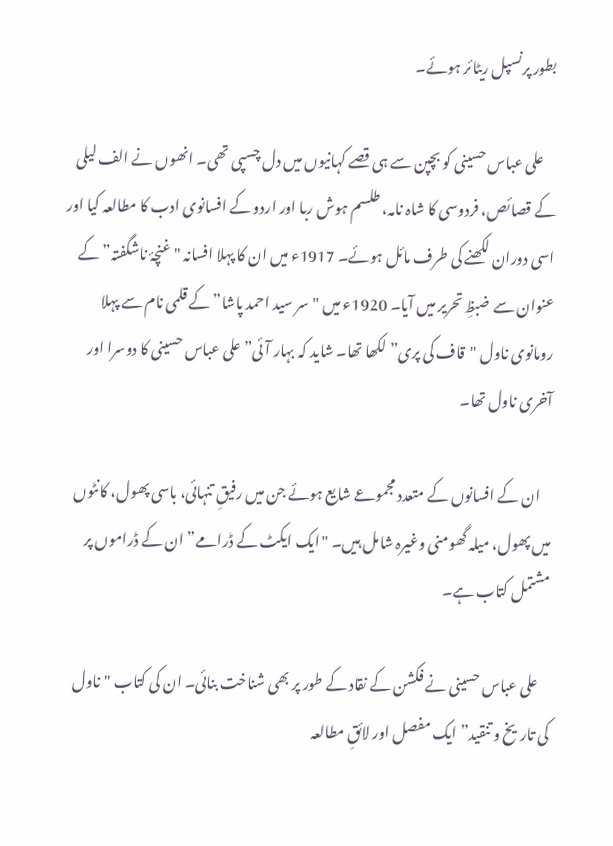بطور پرنسپل ریٹائر ہوئے۔

    علی عباس حسینی کو بچپن سے ہی قصے کہانیوں میں دل چسپی تھی۔ انھوں‌ نے الف لیلی کے قصائص، فردوسی کا شاہ نامہ، طلسم ہوش ربا اور اردو کے افسانوی ادب کا مطالعہ کیا اور اسی دوران لکھنے کی طرف مائل ہوئے۔ 1917ء میں ان کا پہلا افسانہ "غنچۂ ناشگفتہ” کے عنوان سے ضبظِ تحریر میں آیا۔ 1920ء میں "سر سید احمد پاشا” کے قلمی نام سے پہلا رومانوی ناول "قاف کی پری” لکھا تھا۔ شاید کہ بہار آئی” علی عباس حسینی کا دوسرا اور آخری ناول تھا۔

    ان کے افسانوں کے متعدد مجموعے شایع ہوئے جن میں رفیقِ تنہائی، باسی پھول، کانٹوں میں پھول، میلہ گھومنی وغیرہ شامل ہیں۔ "ایک ایکٹ کے ڈرامے” ان کے ڈراموں پر مشتمل کتاب ہے۔

    علی عباس حسینی نے فکشن کے نقاد کے طور پر بھی شناخت بنائی۔ ان کی کتاب "ناول کی تاریخ و تنقید” ایک مفصل اور لائقِ مطالعہ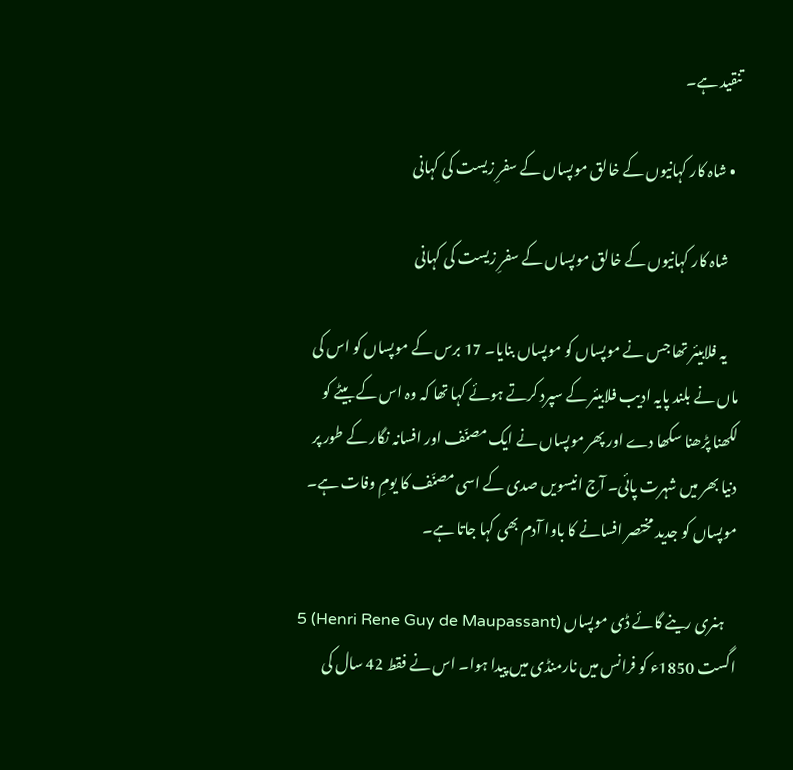تنقید ہے۔

  • شاہ کار کہانیوں کے خالق موپساں کے سفرِ زیست کی کہانی

    شاہ کار کہانیوں کے خالق موپساں کے سفرِ زیست کی کہانی

    یہ فلابیئر تھا جس نے موپساں کو موپساں بنایا۔ 17 برس کے موپساں کو اس کی ماں نے بلند پایہ ادیب فلابیئر کے سپرد کرتے ہوئے کہا تھا کہ وہ اس کے بیٹے کو لکھنا پڑھنا سکھا دے اور پھر موپساں نے ایک مصنّف اور افسانہ نگار کے طور پر دنیا بھر میں شہرت پائی۔ آج انیسویں صدی کے اسی مصنّف کا یومِ‌ وفات ہے۔ موپساں کو جدید مختصر افسانے کا باوا آدم بھی کہا جاتا ہے۔

    ہنری رینے گائے ڈی موپساں (Henri Rene Guy de Maupassant) 5 اگست 1850ء کو فرانس میں نارمنڈی میں‌ پیدا ہوا۔ اس نے فقط 42 سال کی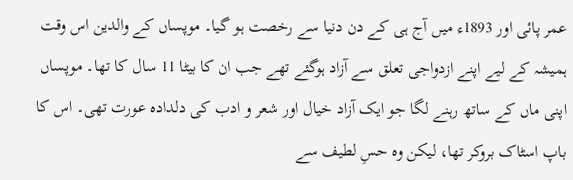عمر پائی اور 1893ء میں آج ہی کے دن دنیا سے رخصت ہو گیا۔ موپساں کے والدین اس وقت ہمیشہ کے لیے اپنے ازدواجی تعلق سے آزاد ہوگئے تھے جب ان کا بیٹا 11 سال کا تھا۔ موپساں اپنی ماں کے ساتھ رہنے لگا جو ایک آزاد خیال اور شعر و ادب کی دلدادہ عورت تھی۔ اس کا باپ اسٹاک بروکر تھا، لیکن وہ حسِ لطیف سے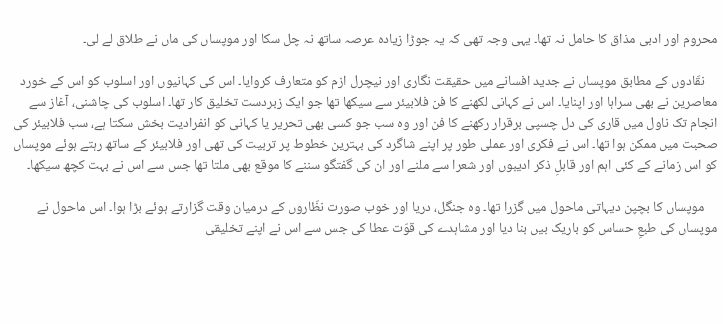محروم اور ادبی مذاق کا حامل نہ تھا۔ یہی وجہ تھی کہ یہ جوڑا زیادہ عرصہ ساتھ نہ چل سکا اور موپساں کی ماں نے طلاق لے لی۔

    نقّادوں کے مطابق موپساں نے جدید افسانے میں حقیقت نگاری اور نیچرل ازم کو متعارف کروایا۔ اس کی کہانیوں اور اسلوب کو اس کے خورد معاصرین نے بھی سراہا اور اپنایا۔ اس نے کہانی لکھنے کا فن فلابیئر سے سیکھا تھا جو ایک زبردست تخلیق کار تھا۔ اسلوب کی چاشنی، آغاز سے انجام تک ناول میں قاری کی دل چسپی برقرار رکھنے کا فن اور وہ سب جو کسی بھی تحریر یا کہانی کو انفرادیت بخش سکتا ہے، سب فلابیئر کی صحبت میں‌ ممکن ہوا تھا۔ اس نے فکری اور عملی طور پر اپنے شاگرد کی بہترین خطوط پر تربیت کی تھی اور فلابیئر کے ساتھ رہتے ہوئے موپساں کو اس زمانے کے کئی اہم اور قابلِ‌ ذکر ادیبوں اور شعرا سے ملنے اور ان کی گفتگو سننے کا موقع بھی ملتا تھا جس سے اس نے بہت کچھ سیکھا۔

    موپساں کا بچپن دیہاتی ماحول میں گزرا تھا۔ وہ جنگل، دریا اور خوب صورت نظّاروں کے درمیان وقت گزارتے ہوئے بڑا ہوا۔ اس ماحول نے موپساں کی طبعِ حساس کو باریک بیں بنا دیا اور مشاہدے کی قوّت عطا کی جس سے اس نے اپنے تخلیقی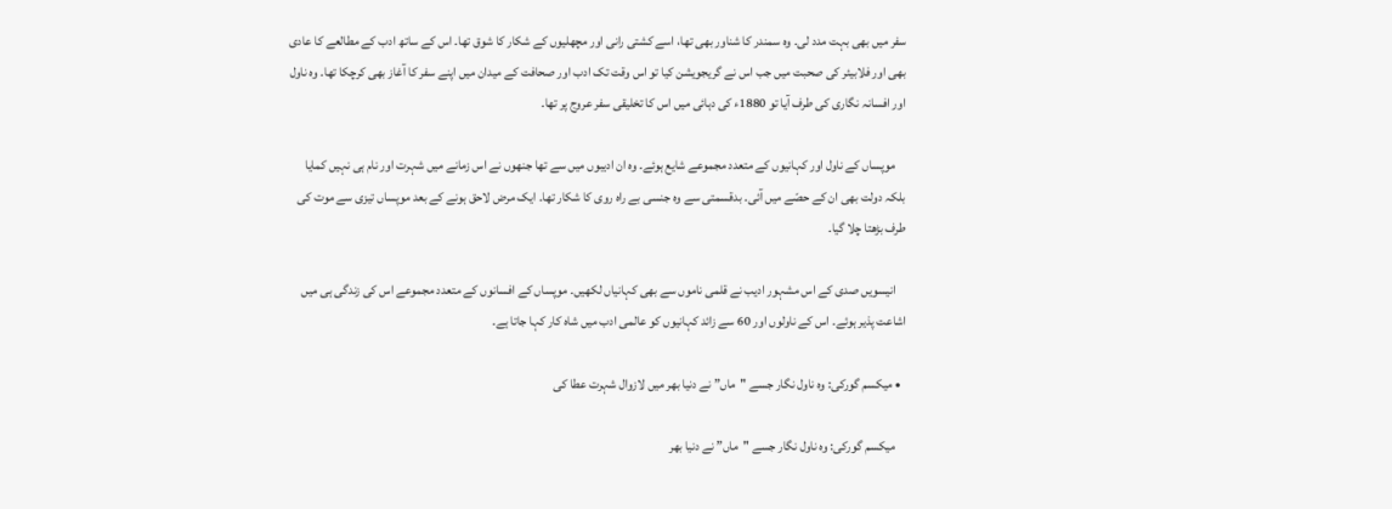سفر میں بھی بہت مدد لی۔ وہ سمندر کا شناور بھی تھا، اسے کشتی رانی اور مچھلیوں کے شکار کا شوق تھا۔ اس کے ساتھ ادب کے مطالعے کا عادی بھی اور فلابیئر کی صحبت میں جب اس نے گریجویشن کیا تو اس وقت تک ادب اور صحافت کے میدان میں اپنے سفر کا آغاز بھی کرچکا تھا۔ وہ ناول اور افسانہ نگاری کی طرف آیا تو 1880ء کی دہائی میں اس کا تخلیقی سفر عروج پر تھا۔

    موپساں کے ناول اور کہانیوں کے متعدد مجموعے شایع ہوئے۔ وہ ان ادیبوں میں سے تھا جنھوں نے اس زمانے میں شہرت اور نام ہی نہیں کمایا بلکہ دولت بھی ان کے حصّے میں آئی۔ بدقسمتی سے وہ جنسی بے راہ روی کا شکار تھا۔ ایک مرض لاحق ہونے کے بعد موپساں تیزی سے موت کی طرف بڑھتا چلا گیا۔

    انیسویں صدی کے اس مشہور ادیب نے قلمی ناموں سے بھی کہانیاں لکھیں۔ موپساں کے افسانوں کے متعدد مجموعے اس کی زندگی ہی میں اشاعت پذیر ہوئے۔ اس کے ناولوں اور 60 سے زائد کہانیوں کو عالمی ادب میں شاہ کار کہا جاتا ہے۔

  • میکسم گورکی: وہ ناول نگار جسے "ماں” نے دنیا بھر میں لازوال شہرت عطا کی

    میکسم گورکی: وہ ناول نگار جسے "ماں” نے دنیا بھر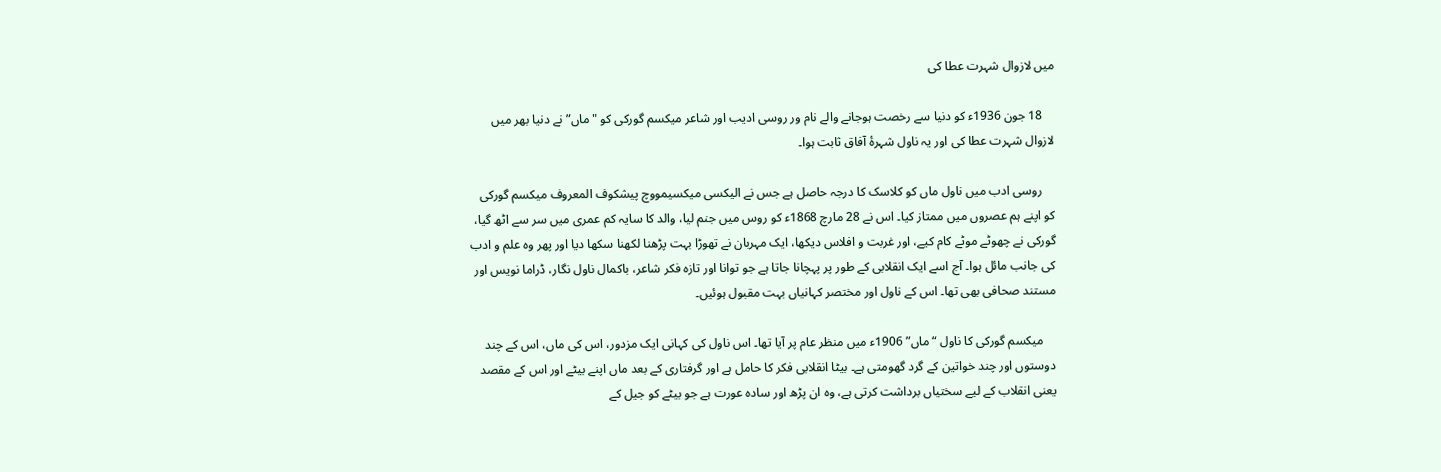میں لازوال شہرت عطا کی

    18 جون 1936ء کو دنیا سے رخصت ہوجانے والے نام ور روسی ادیب اور شاعر میکسم گورکی کو "ماں” نے دنیا بھر میں لازوال شہرت عطا کی اور یہ ناول شہرۂ آفاق ثابت ہوا۔

    روسی ادب میں ناول ماں کو کلاسک کا درجہ حاصل ہے جس نے الیکسی میکسیمووچ پیشکوف المعروف میکسم گورکی کو اپنے ہم عصروں‌ میں ممتاز کیا۔ اس نے 28 مارچ 1868ء کو روس میں جنم لیا، والد کا سایہ کم عمری میں‌ سر سے اٹھ گیا، گورکی نے چھوٹے موٹے کام کیے، اور غربت و افلاس دیکھا، ایک مہربان نے تھوڑا بہت پڑھنا لکھنا سکھا دیا اور پھر وہ علم و ادب کی جانب مائل ہوا۔ آج اسے ایک انقلابی کے طور پر پہچانا جاتا ہے جو توانا اور تازہ فکر شاعر، باکمال ناول نگار، ڈراما نویس اور مستند صحافی بھی تھا۔ اس کے ناول اور مختصر کہانیاں بہت مقبول ہوئیں۔

    میکسم گورکی کا ناول “ماں” 1906ء میں منظر عام پر آیا تھا۔ اس ناول کی کہانی ایک مزدور، اس کی ماں، اس کے چند دوستوں اور چند خواتین کے گرد گھومتی ہے۔ بیٹا انقلابی فکر کا حامل ہے اور گرفتاری کے بعد ماں اپنے بیٹے اور اس کے مقصد یعنی انقلاب کے لیے سختیاں برداشت کرتی ہے، وہ ان پڑھ اور سادہ عورت ہے جو بیٹے کو جیل کے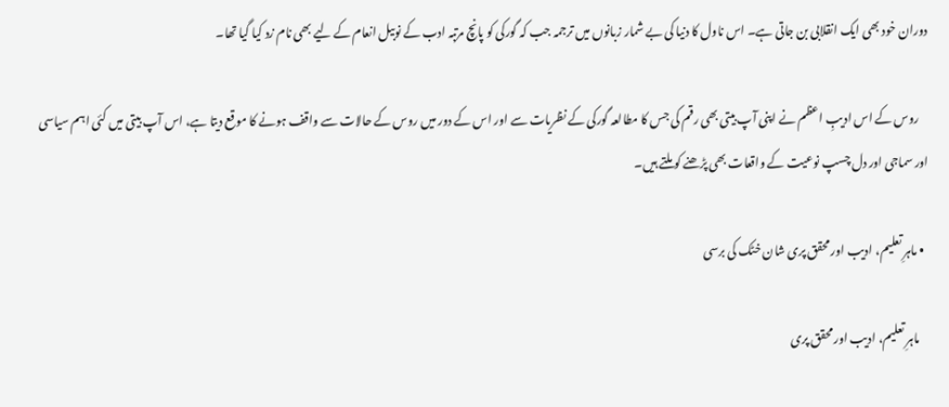دوران خود بھی ایک انقلابی بن جاتی ہے۔ اس ناول کا دنیا کی بے شمار زبانوں میں ترجمہ جب کہ گورکی کو پانچ مرتبہ ادب کے نوبیل انعام کے لیے بھی نام زد کیا گیا تھا۔

    روس کے اس ادیبِ اعظم نے اپنی آپ بیتی بھی رقم کی جس کا مطالعہ گورکی کے نظریات سے اور اس کے دور میں روس کے حالات سے واقف ہونے کا موقع دیتا ہے، اس آپ بیتی میں کئی اہم سیاسی اور سماجی اور دل چسپ نوعیت کے واقعات بھی پڑھنے کو ملتے ہیں۔

  • ماہرِ تعلیم، ادیب اور محقق پری شان خٹک کی برسی

    ماہرِ تعلیم، ادیب اور محقق پری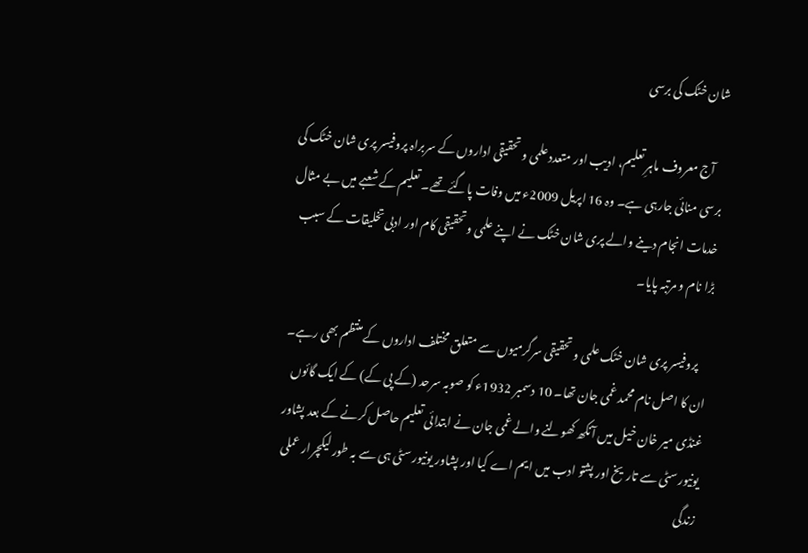شان خٹک کی برسی

    آج معروف ماہرِ تعلیم، ادیب اور متعدد علمی و تحقیقی اداروں‌ کے سربراہ پروفیسر پری شان خٹک کی برسی منائی جارہی ہے۔ وہ 16 اپریل 2009ء میں‌ وفات پاگئے تھے۔ تعلیم کے شعبے میں بے مثال خدمات انجام دینے والے پری شان خٹک نے اپنے علمی و تحقیقی کام اور ادبی تخلیقات کے سبب بڑا نام و مرتبہ پایا۔

    پروفیسر پری شان خٹک علمی و تحقیقی سرگرمیوں‌ سے متعلق مختلف اداروں کے منتظم بھی رہے۔ ان کا اصل نام محمد غمی جان تھا۔ 10 دسمبر 1932ء کو صوبہ سرحد (کے پی کے) کے ایک گائوں غنڈی میر خان خیل میں آنکھ کھولنے والے غمی جان نے ابتدائی تعلیم حاصل کرنے کے بعد پشاور یونیورسٹی سے تاریخ اور پشتو ادب میں ایم اے کیا اور پشاور یونیورسٹی ہی سے بہ طور لیکچرار عملی زندگی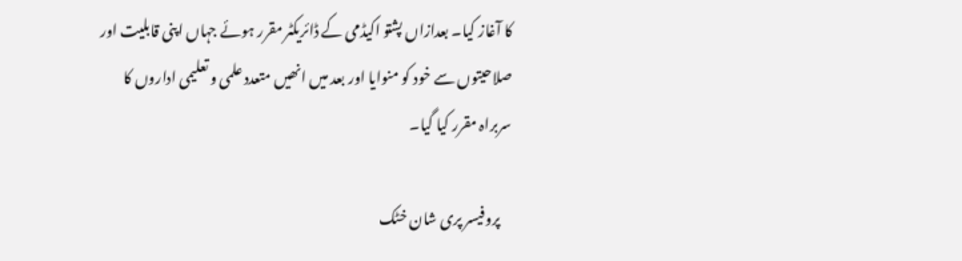کا آغاز کیا۔ بعدازاں پشتو اکیڈمی کے ڈائریکٹر مقرر ہوئے جہاں اپنی قابلیت اور صلاحیتوں سے خود کو منوایا اور بعد میں انھیں متعدد علمی و تعلیمی اداروں کا سربراہ مقرر کیا گیا۔

    پروفیسر پری شان خٹک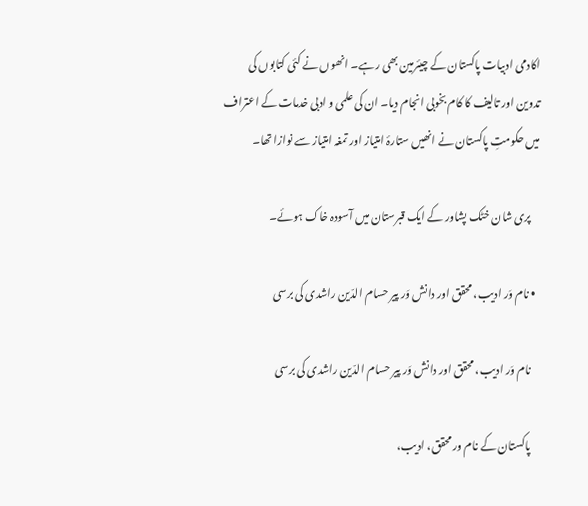اکادمی ادبیات پاکستان کے چیئرمین بھی رہے۔ انھوں نے کئی کتابوں کی تدوین اور تالیف کا کام بخوبی انجام دیا۔ ان کی علمی و ادبی خدمات کے اعتراف میں حکومتِ پاکستان نے انھیں ستارۂ امتیاز اور تمغہ امتیاز سے نوازا تھا۔

    پری شان خٹک پشاور کے ایک قبرستان میں آسودہ خاک ہوئے۔

  • نام وَر ادیب، محقق اور دانش وَر پیر حسام الدّین راشدی کی برسی

    نام وَر ادیب، محقق اور دانش وَر پیر حسام الدّین راشدی کی برسی

    پاکستان کے نام ور محقق، ادیب،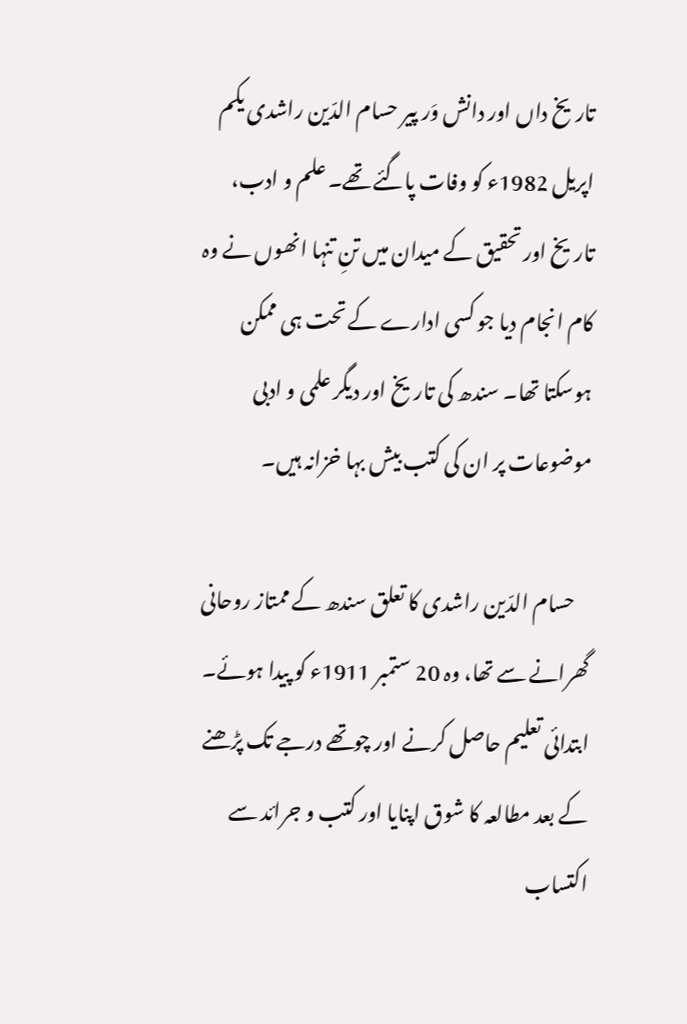تاریخ داں اور دانش وَر پیر حسام الدّین راشدی یکم اپریل 1982ء کو وفات پاگئے تھے۔ علم و ادب، تاریخ اور تحقیق کے میدان میں تنِ تنہا انھوں نے وہ کام انجام دیا جو کسی ادارے کے تحت ہی ممکن ہوسکتا تھا۔ سندھ کی تاریخ اور دیگر علمی و ادبی موضوعات پر ان کی کتب بیش بہا خزانہ ہیں۔

    حسام الدّین راشدی کا تعلق سندھ کے ممتاز روحانی گھرانے سے تھا، وہ 20 ستمبر 1911ء کو پیدا ہوئے۔ ابتدائی تعلیم حاصل کرنے اور چوتھے درجے تک پڑھنے کے بعد مطالعہ کا شوق اپنایا اور کتب و جرائد سے اکتساب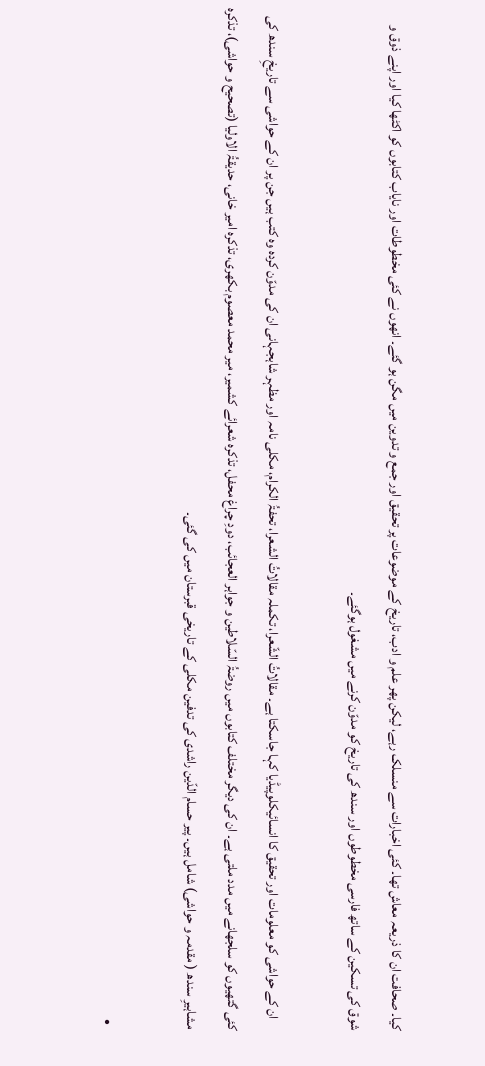کیا۔ صحافت ان کا ذریعہ معاش تھا۔ کئی اخبارات سے منسلک رہے، لیکن پھر علم و ادب، تاریخ کے موضوعات پر تحقیق اور جمع و تدوین میں‌ مگن ہو گئے۔ انھوں نے کئی مخطوطات اور نایاب کتابوں کو اکٹھا کیا اور اپنے ذوق و شوق کی تسکین کے ساتھ فارسی مخطوطوں اور سندھ کی تاریخ کو مدوّن کرنے میں‌ مشغول ہوگئے۔

    ان کے حواشی کو معلومات اور تحقیق کا انسائیکلوپیڈیا کہا جاسکتا ہے۔ مقالاتُ الشّعرا، تکملہ مقالاتُ الشعرا، تحفۃُ الکرام، مکلی نامہ اور مظہر شاہجہانی ان کی مدوّن کردہ وہ کتب ہیں جن پر ان کے حواشی سے تاریخِ سندھ کی کئی گتھیوں کو سلجھانے میں‌ مدد ملتی ہے۔ ان کی دیگر مختلف کتابوں میں روضۃُ السّلاطین و جواہر العجائب، دودِ چراغ محفل، تذکرہ شعرائے کشمیر، میر محمد معصوم بکھری، تذکرہ امیر خانی، حدیقۃُ الاولیا (تصحیح و حواشی)، تذکره مشاہیرِ سندھ ( مقدمہ و حواشی) شامل ہیں۔ پیر حسام الدّین راشدی کی تدفین مکلی کے تاریخی قبرستان میں کی گئی۔

  •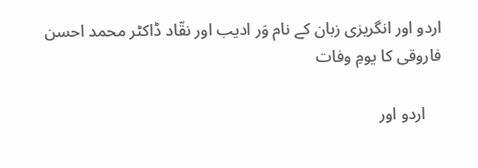اردو اور انگریزی زبان کے نام وَر ادیب اور نقّاد ڈاکٹر محمد احسن فاروقی کا یومِ وفات

    اردو اور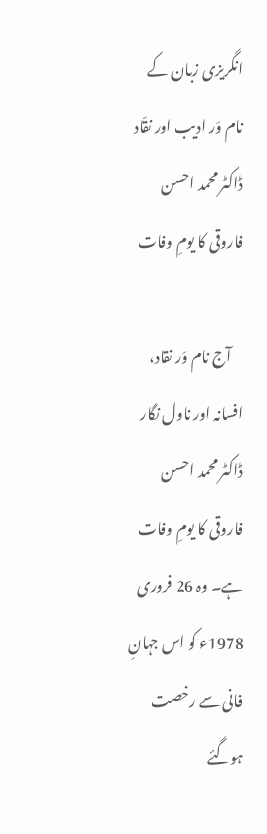انگریزی زبان کے نام وَر ادیب اور نقّاد ڈاکٹر محمد احسن فاروقی کا یومِ وفات

    آج نام وَر نقاد، افسانہ اور ناول نگار ڈاکٹر محمد احسن فاروقی کا یومِ وفات ہے۔ وہ 26 فروری 1978ء کو اس جہانِ فانی سے رخصت ہوگئے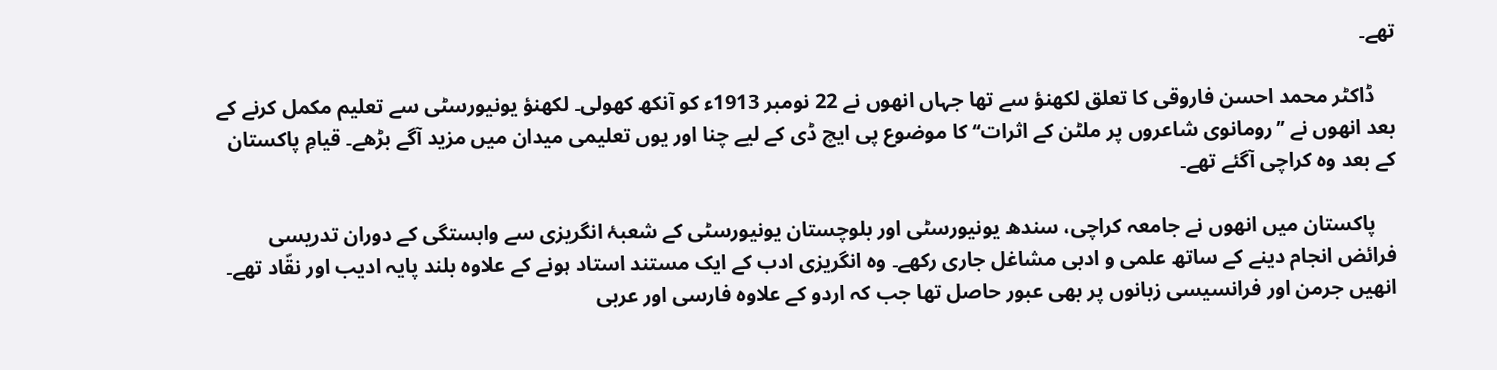تھے۔

    ڈاکٹر محمد احسن فاروقی کا تعلق لکھنؤ سے تھا جہاں انھوں نے 22 نومبر 1913ء کو آنکھ کھولی۔ لکھنؤ یونیورسٹی سے تعلیم مکمل کرنے کے بعد انھوں نے ’’رومانوی شاعروں پر ملٹن کے اثرات‘‘ کا موضوع پی ایچ ڈی کے لیے چنا اور یوں تعلیمی میدان میں مزید آگے بڑھے۔ قیامِ پاکستان کے بعد وہ کراچی آگئے تھے۔

    پاکستان میں انھوں نے جامعہ کراچی، سندھ یونیورسٹی اور بلوچستان یونیورسٹی کے شعبۂ انگریزی سے وابستگی کے دوران تدریسی فرائض انجام دینے کے ساتھ علمی و ادبی مشاغل جاری رکھے۔ وہ انگریزی ادب کے ایک مستند استاد ہونے کے علاوہ بلند پایہ ادیب اور نقّاد تھے۔ انھیں جرمن اور فرانسیسی زبانوں پر بھی عبور حاصل تھا جب کہ اردو کے علاوہ فارسی اور عربی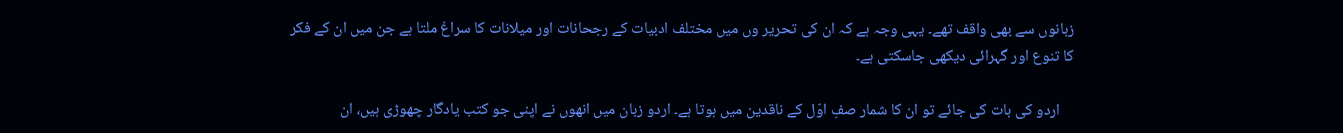زبانوں سے بھی واقف تھے۔ یہی وجہ ہے کہ ان کی تحریر وں میں مختلف ادبیات کے رجحانات اور میلانات کا سراغ ملتا ہے جن میں ان کے فکر کا تنوع اور گہرائی دیکھی جاسکتی ہے۔

    اردو کی بات کی جائے تو ان کا شمار صفِ اوّل کے ناقدین میں ہوتا ہے۔ اردو زبان میں انھوں نے اپنی جو کتب یادگار چھوڑی ہیں‌، ان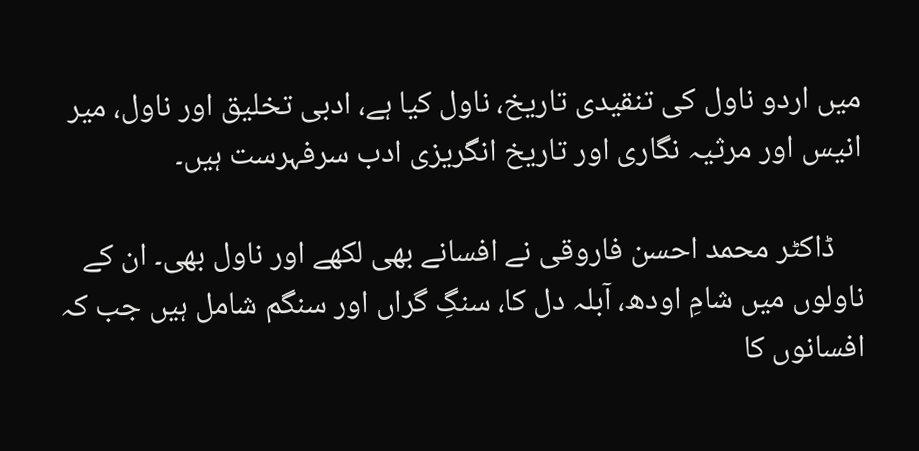میں اردو ناول کی تنقیدی تاریخ، ناول کیا ہے، ادبی تخلیق اور ناول، میر انیس اور مرثیہ نگاری اور تاریخ انگریزی ادب سرفہرست ہیں۔

    ڈاکٹر محمد احسن فاروقی نے افسانے بھی لکھے اور ناول بھی۔ ان کے ناولوں میں شامِ اودھ، آبلہ دل کا، سنگِ گراں اور سنگم شامل ہیں جب کہ افسانوں کا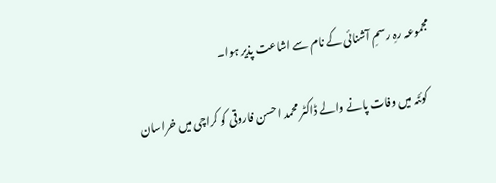مجموعہ رہِ رسمِ آشنائی کے نام سے اشاعت پذیر ہوا۔

    کوئٹہ میں وفات پانے والے ڈاکٹر محمد احسن فاروقی کو کراچی میں خراسان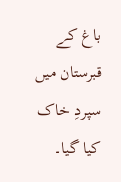باغ کے قبرستان میں سپردِ خاک کیا گیا۔